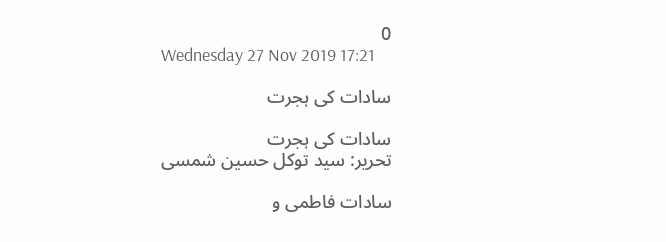0
Wednesday 27 Nov 2019 17:21

سادات کی ہجرت

سادات کی ہجرت
تحریر: سید توکل حسین شمسی

سادات فاطمی و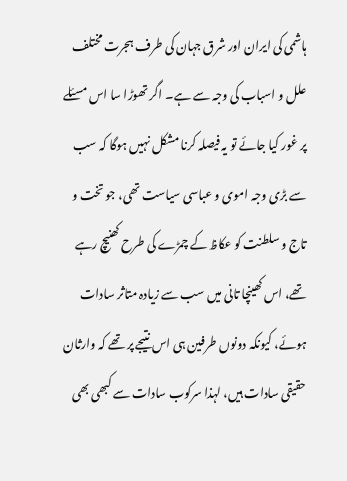ہاشمی کی ایران اور شرق جہان کی طرف ہجرت مختلف علل و اسباب کی وجہ سے ہے۔ اگر تھوڑا سا اس مسئلے پر غور کیا جائے تو یہ فیصلہ کرنا مشکل نہیں ہوگا کہ سب سے بڑی وجہ اموی و عباسی سیاست تھی، جو تخت و تاج و سلطنت کو عکاظ کے چمڑے کی طرح کھنیچ رہے تھے، اس کھینچا تانی میں سب سے زیادہ متاثر سادات ہوئے، کیونکہ دونوں طرفین ہی اس نتیجے پر تھے کہ وارثان حقیقی سادات ہیں، لہذا سرکوب سادات سے کبھی بھی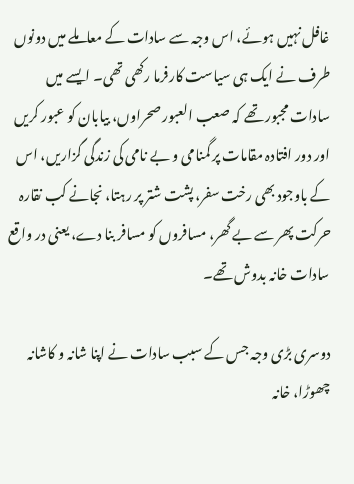غافل نہیں ہوئے، اس وجہ سے سادات کے معاملے میں دونوں طرف نے ایک ہی سیاست کارفرما رکھی تھی۔ ایسے میں سادات مجبور تھے کہ صعب العبور صحراوں، بیابان کو عبور کریں اور دور افتادہ مقامات پر گمنامی و بے نامی کی زندگی گزاریں، اس کے باوجود بھی رخت سفر، پشت شتر پر رہتا، نجانے کب نقارہ حرکت پھر سے بے گھر، مسافروں کو مسافر بنا دے، یعنی در واقع سادات خانہ بدوش تھے۔

دوسری بڑی وجہ جس کے سبب سادات نے اپنا شانہ و کاشانہ چھوڑا، خانہ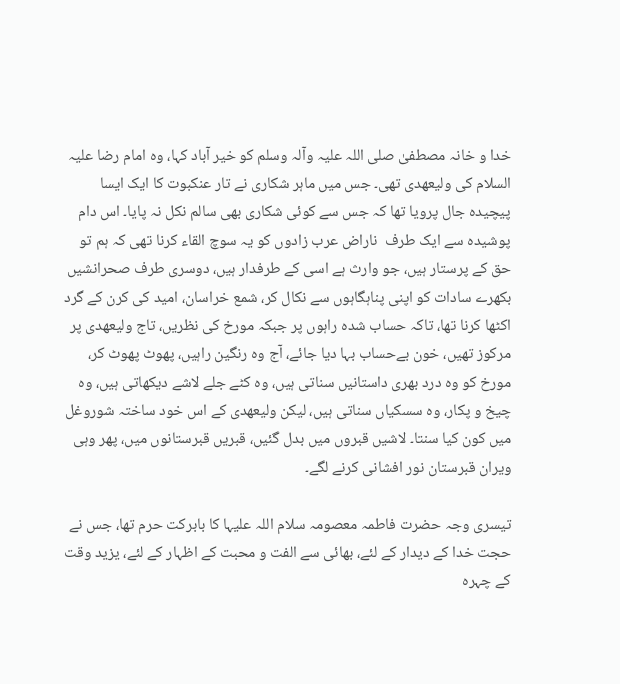خدا و خانہ مصطفیٰ صلی اللہ علیہ وآلہ وسلم کو خیر آباد کہا، وہ امام رضا علیہ السلام کی ولیعھدی تھی۔ جس میں ماہر شکاری نے تار عنکبوت کا ایک ایسا پیچیدہ جال پرویا تھا کہ جس سے کوئی شکاری بھی سالم نکل نہ پایا۔ اس دام پوشیدہ سے ایک طرف  ناراض عرب زادوں کو یہ سوچ القاء کرنا تھی کہ ہم تو حق کے پرستار ہیں، جو وارث ہے اسی کے طرفدار ہیں، دوسری طرف صحرانشیں بکھرے سادات کو اپنی پناہگاہوں سے نکال کر، شمع خراسان، امید کی کرن کے گرد اکٹھا کرنا تھا، تاکہ حساب شدہ راہوں پر جبکہ مورخ کی نظریں، تاج ولیعھدی پر مرکوز تھیں، خون بےحساب بہا دیا جائے، آج وہ رنگین راہیں، پھوٹ پھوٹ کر، مورخ کو وہ درد بھری داستانیں سناتی ہیں، وہ کٹے جلے لاشے دیکھاتی ہیں، وہ چیخ و پکار، وہ سسکیاں سناتی ہیں، لیکن ولیعھدی کے اس خود ساختہ شوروغل میں کون کیا سنتا۔ لاشیں قبروں میں بدل گئیں، قبریں قبرستانوں میں، پھر وہی ویران قبرستان نور افشانی کرنے لگے۔

تیسری وجہ حضرت فاطمہ معصومہ سلام اللہ علیہا کا بابرکت حرم تھا، جس نے حجت خدا کے دیدار کے لئے، بھائی سے الفت و محبت کے اظہار کے لئے، یزید وقت کے چہرہ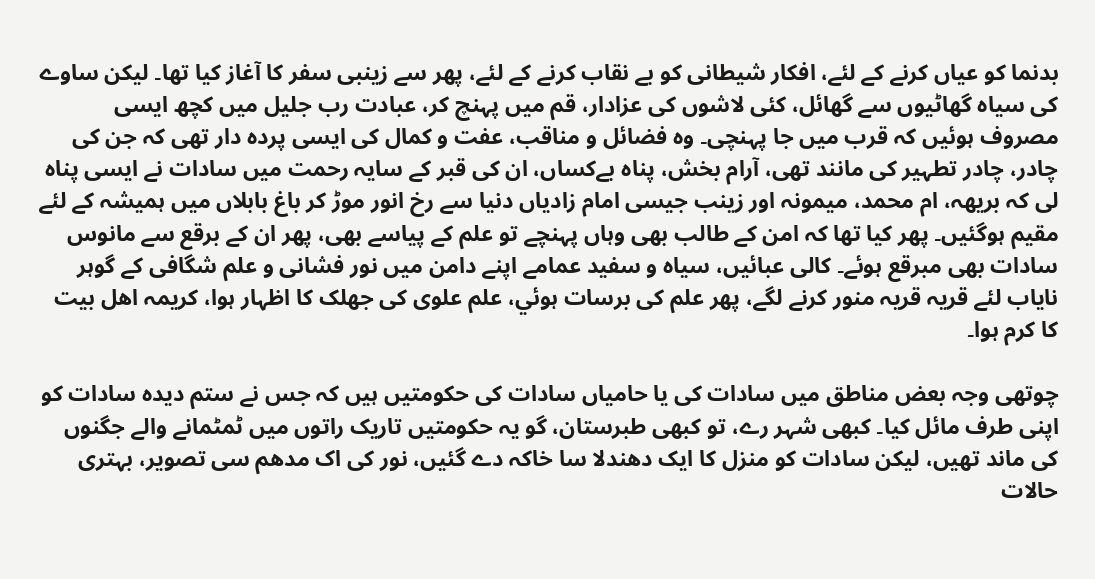بدنما کو عیاں کرنے کے لئے، افکار شیطانی کو بے نقاب کرنے کے لئے، پھر سے زینبی سفر کا آغاز کیا تھا۔ لیکن ساوے کی سیاہ گھاٹیوں سے گھائل، کئی لاشوں کی عزادار، قم میں پہنچ کر، عبادت رب جلیل میں کچھ ایسی مصروف ہوئیں کہ قرب میں جا پہنچی۔ وہ فضائل و مناقب، عفت و کمال کی ایسی پردہ دار تھی کہ جن کی چادر، چادر تطہیر کی مانند تھی، آرام بخش، پناہ بےکساں، ان کی قبر کے سایہ رحمت میں سادات نے ایسی پناہ لی کہ بریھہ، ام محمد، میمونہ اور زینب جیسی امام زادیاں دنیا سے رخ انور موڑ کر باغ بابلاں میں ہمیشہ کے لئے مقیم ہوگئیں۔ پھر کیا تھا کہ امن کے طالب بھی وہاں پہنچے تو علم کے پیاسے بھی، پھر ان کے برقع سے مانوس سادات بھی مبرقع ہوئے۔ کالی عبائیں، سیاہ و سفید عمامے اپنے دامن میں نور فشانی و علم شگافی کے گوہر نایاب لئے قریہ قریہ منور کرنے لگے، پھر علم کی برسات ہوئي، علم علوی کی جھلک کا اظہار ہوا، کریمہ اھل بیت کا کرم ہوا۔

چوتھی وجہ بعض مناطق میں سادات کی یا حامیاں سادات کی حکومتیں ہیں کہ جس نے ستم دیدہ سادات کو اپنی طرف مائل کیا۔ کبھی شہر رے، تو کبھی طبرستان، گو یہ حکومتیں تاریک راتوں میں ٹمٹمانے والے جگنوں کی ماند تھیں، لیکن سادات کو منزل کا ایک دھندلا سا خاکہ دے گئیں، نور کی اک مدھم سی تصویر، بہتری حالات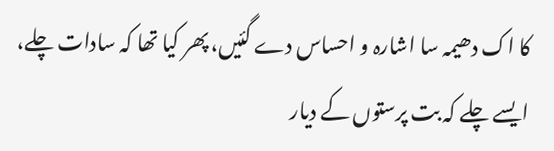کا اک دھیمہ سا اشارہ و احساس دے گئیں، پھر کیا تھا کہ سادات چلے، ایسے چلے کہ بت پرستوں کے دیار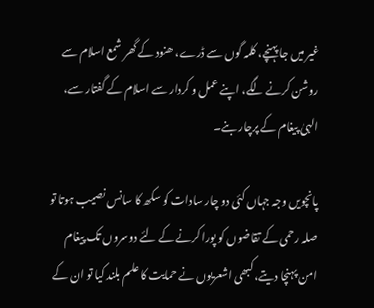غیر میں جا پہنچے، کلمہ گوں سے ڈرے، ھنود کے گھر شمع اسلام سے روشن کرنے لگے، اپنے عمل و کردار سے اسلام کے گفتار سے، الہیٰ پیغام کے پرچار بنے۔

پانچویں وجہ جہاں کئی دو چار سادات کو سکھ کا سانس نصیب ہوتا تو صلہ رحمی کے تقاضوں کو پورا کرنے کے لئے دوسروں تک پیغام امن پہنچا دیتے، کبھی اشعریوں نے حمایت کا علم بلند کیا تو ان کے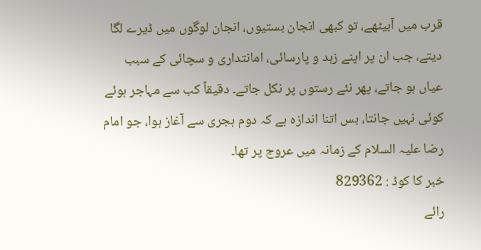قرب میں آبیٹھے، تو کبھی انجان بستیوں، انجان لوگوں میں ڈیرے لگا دیتے، جب ان پر اپنے زہد و پارسائی، امانتداری و سچائی کے سبب عیاں ہو جاتے، پھر نئے رستوں پر نکل جاتے۔ دقیقاً کب سے مہاجر ہوئے کوئی نہیں جانتا، بس اتنا اندازہ ہے کہ دوم ہجری سے آغاز ہوا، جو امام رضا علیہ السلام کے زمانہ میں عروج پر تھا۔
خبر کا کوڈ : 829362
رائے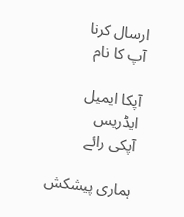ارسال کرنا
آپ کا نام

آپکا ایمیل ایڈریس
آپکی رائے

ہماری پیشکش